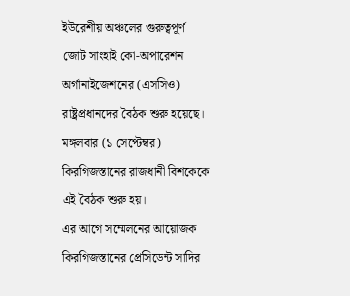ইউরেশীয় অঞ্চলের গুরুত্বপূর্ণ জোট সাংহাই কো-অপারেশন অর্গানাইজেশনের (এসসিও) রাষ্ট্রপ্রধানদের বৈঠক শুরু হয়েছে। মঙ্গলবার (১ সেপ্টেম্বর) কিরগিজস্তানের রাজধানী বিশকেকে এই বৈঠক শুরু হয়।
এর আগে সম্মেলনের আয়োজক কিরগিজস্তানের প্রেসিডেন্ট সাদির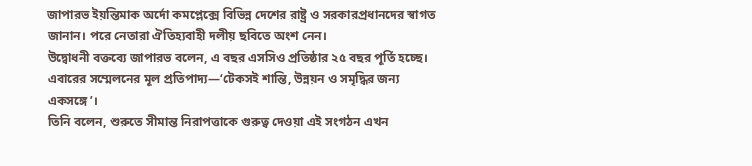জাপারভ ইয়ন্তিমাক অর্দো কমপ্লেক্সে বিভিন্ন দেশের রাষ্ট্র ও সরকারপ্রধানদের স্বাগত জানান। পরে নেতারা ঐতিহ্যবাহী দলীয় ছবিতে অংশ নেন।
উদ্বোধনী বক্তব্যে জাপারভ বলেন, এ বছর এসসিও প্রতিষ্ঠার ২৫ বছর পূর্তি হচ্ছে। এবারের সম্মেলনের মূল প্রতিপাদ্য—‘টেকসই শান্তি, উন্নয়ন ও সমৃদ্ধির জন্য একসঙ্গে’।
তিনি বলেন, শুরুতে সীমান্ত নিরাপত্তাকে গুরুত্ব দেওয়া এই সংগঠন এখন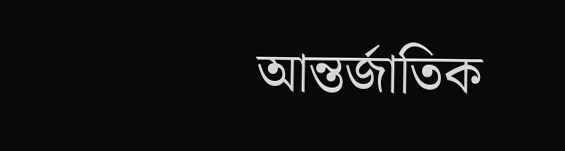আন্তর্জাতিক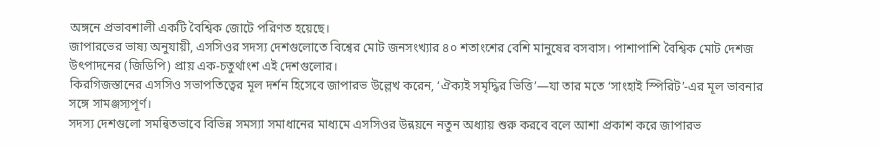অঙ্গনে প্রভাবশালী একটি বৈশ্বিক জোটে পরিণত হয়েছে।
জাপারভের ভাষ্য অনুযায়ী, এসসিওর সদস্য দেশগুলোতে বিশ্বের মোট জনসংখ্যার ৪০ শতাংশের বেশি মানুষের বসবাস। পাশাপাশি বৈশ্বিক মোট দেশজ উৎপাদনের (জিডিপি) প্রায় এক-চতুর্থাংশ এই দেশগুলোর।
কিরগিজস্তানের এসসিও সভাপতিত্বের মূল দর্শন হিসেবে জাপারভ উল্লেখ করেন, ‘ঐক্যই সমৃদ্ধির ভিত্তি’—যা তার মতে ‘সাংহাই স্পিরিট’-এর মূল ভাবনার সঙ্গে সামঞ্জস্যপূর্ণ।
সদস্য দেশগুলো সমন্বিতভাবে বিভিন্ন সমস্যা সমাধানের মাধ্যমে এসসিওর উন্নয়নে নতুন অধ্যায় শুরু করবে বলে আশা প্রকাশ করে জাপারভ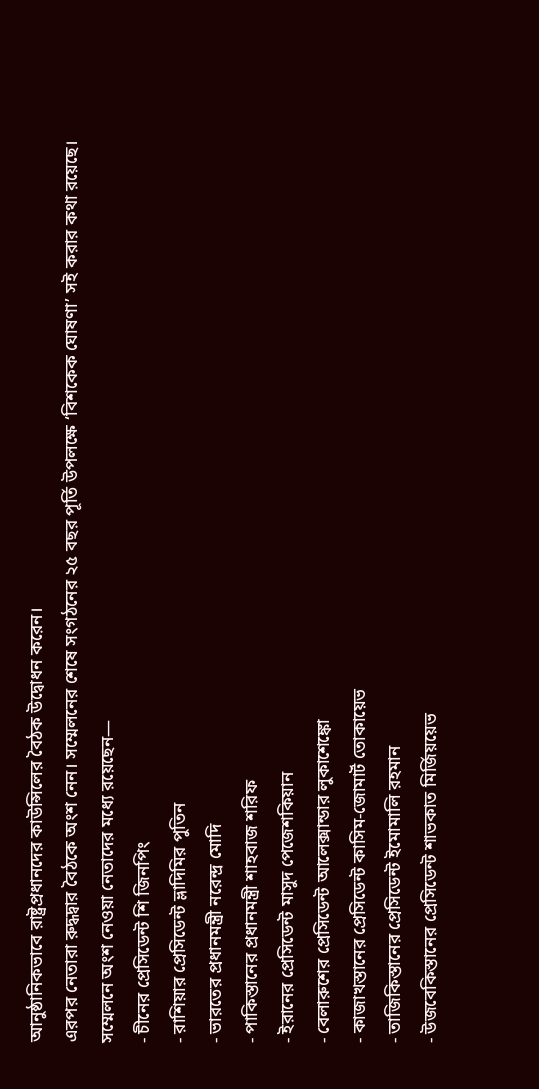আনুষ্ঠানিকভাবে রাষ্ট্রপ্রধানদের কাউন্সিলের বৈঠক উদ্বোধন করেন।
এরপর নেতারা রুদ্ধদ্বার বৈঠকে অংশ নেন। সম্মেলনের শেষে সংগঠনের ২৫ বছর পূর্তি উপলক্ষে ‘বিশকেক ঘোষণা’ সই করার কথা রয়েছে।
সম্মেলনে অংশ নেওয়া নেতাদের মধ্যে রয়েছেন—
- চীনের প্রেসিডেন্ট শি জিনপিং
- রাশিয়ার প্রেসিডেন্ট ভ্লাদিমির পুতিন
- ভারতের প্রধানমন্ত্রী নরেন্দ্র মোদি
- পাকিস্তানের প্রধানমন্ত্রী শাহবাজ শরিফ
- ইরানের প্রেসিডেন্ট মাসুদ পেজেশকিয়ান
- বেলারুশের প্রেসিডেন্ট আলেক্সান্ডার লুকাশেঙ্কো
- কাজাখস্তানের প্রেসিডেন্ট কাসিম-জোমার্ট তোকায়েভ
- তাজিকিস্তানের প্রেসিডেন্ট ইমোমালি রহমান
- উজবেকিস্তানের প্রেসিডেন্ট শাভকাত মির্জিয়য়েভ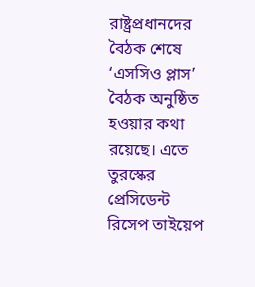রাষ্ট্রপ্রধানদের বৈঠক শেষে ‘এসসিও প্লাস’ বৈঠক অনুষ্ঠিত হওয়ার কথা রয়েছে। এতে তুরস্কের প্রেসিডেন্ট রিসেপ তাইয়েপ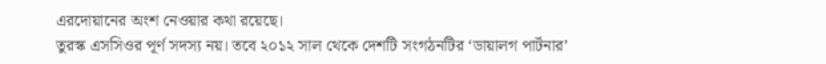এরদোয়ানের অংশ নেওয়ার কথা রয়েছে।
তুরস্ক এসসিওর পূর্ণ সদস্য নয়। তবে ২০১২ সাল থেকে দেশটি সংগঠনটির ‘ডায়ালগ পার্টনার’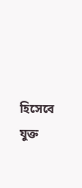হিসেবে যুক্ত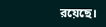রয়েছে।